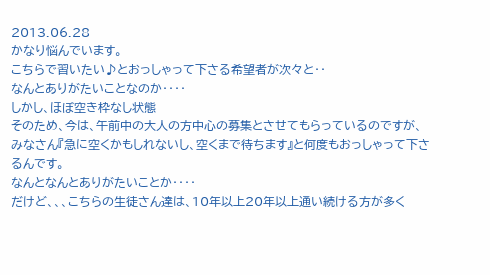2013.06.28
かなり悩んでいます。
こちらで習いたい♪とおっしゃって下さる希望者が次々と‥
なんとありがたいことなのか‥‥
しかし、ほぼ空き枠なし状態
そのため、今は、午前中の大人の方中心の募集とさせてもらっているのですが、
みなさん『急に空くかもしれないし、空くまで待ちます』と何度もおっしゃって下さるんです。
なんとなんとありがたいことか‥‥
だけど、、、こちらの生徒さん達は、10年以上20年以上通い続ける方が多く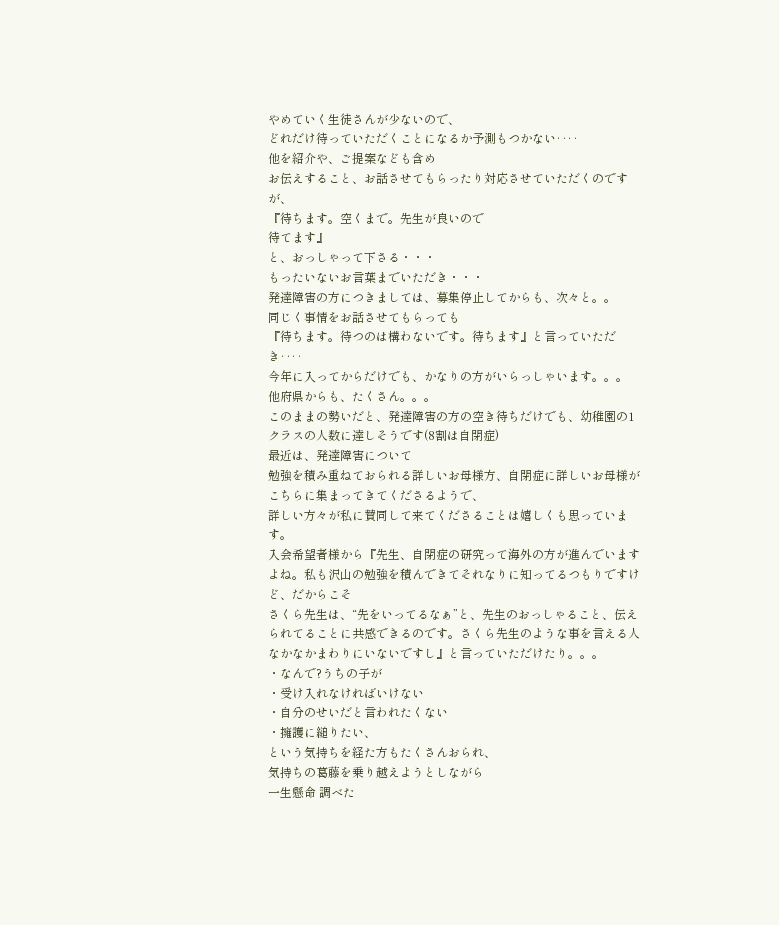やめていく生徒さんが少ないので、
どれだけ待っていただくことになるか予測もつかない‥‥
他を紹介や、ご提案なども含め
お伝えすること、お話させてもらったり対応させていただくのですが、
『待ちます。空くまで。先生が良いので
待てます』
と、おっしゃって下さる・・・
もったいないお言葉までいただき・・・
発達障害の方につきましては、募集停止してからも、次々と。。
同じく事情をお話させてもらっても
『待ちます。待つのは構わないです。待ちます』と言っていただき‥‥
今年に入ってからだけでも、かなりの方がいらっしゃいます。。。
他府県からも、たくさん。。。
このままの勢いだと、発達障害の方の空き待ちだけでも、幼稚園の1クラスの人数に達しそうです(8割は自閉症)
最近は、発達障害について
勉強を積み重ねておられる詳しいお母様方、自閉症に詳しいお母様が こちらに集まってきてくださるようで、
詳しい方々が私に賛同して来てくださることは嬉しくも思っています。
入会希望者様から『先生、自閉症の研究って海外の方が進んでいますよね。私も沢山の勉強を積んできてそれなりに知ってるつもりですけど、だからこそ
さくら先生は、“先をいってるなぁ”と、先生のおっしゃること、伝えられてることに共感できるのです。さくら先生のような事を言える人 なかなかまわりにいないですし』と言っていただけたり。。。
・なんで?うちの子が
・受け入れなければいけない
・自分のせいだと言われたくない
・擁護に縋りたい、
という気持ちを経た方もたくさんおられ、
気持ちの葛藤を乗り越えようとしながら
一生懸命 調べた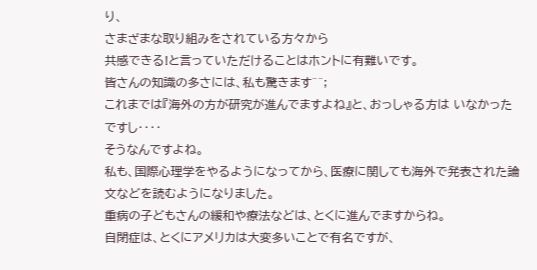り、
さまざまな取り組みをされている方々から
共感できる!と言っていただけることはホントに有難いです。
皆さんの知識の多さには、私も驚きます^^;
これまでは『海外の方が研究が進んでますよね』と、おっしゃる方は いなかったですし‥‥
そうなんですよね。
私も、国際心理学をやるようになってから、医療に関しても海外で発表された論文などを読むようになりました。
重病の子どもさんの緩和や療法などは、とくに進んでますからね。
自閉症は、とくにアメリカは大変多いことで有名ですが、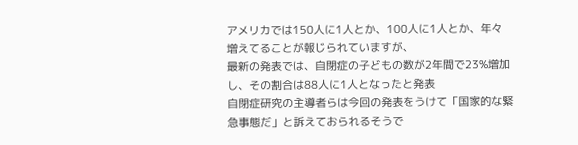アメリカでは150人に1人とか、100人に1人とか、年々増えてることが報じられていますが、
最新の発表では、自閉症の子どもの数が2年間で23%増加し、その割合は88人に1人となったと発表
自閉症研究の主導者らは今回の発表をうけて「国家的な緊急事態だ」と訴えておられるそうで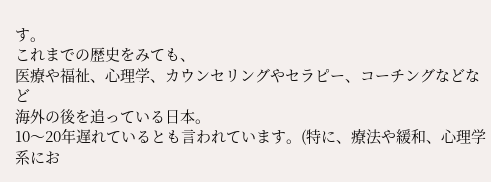す。
これまでの歴史をみても、
医療や福祉、心理学、カウンセリングやセラピー、コーチングなどなど
海外の後を追っている日本。
10〜20年遅れているとも言われています。(特に、療法や緩和、心理学系にお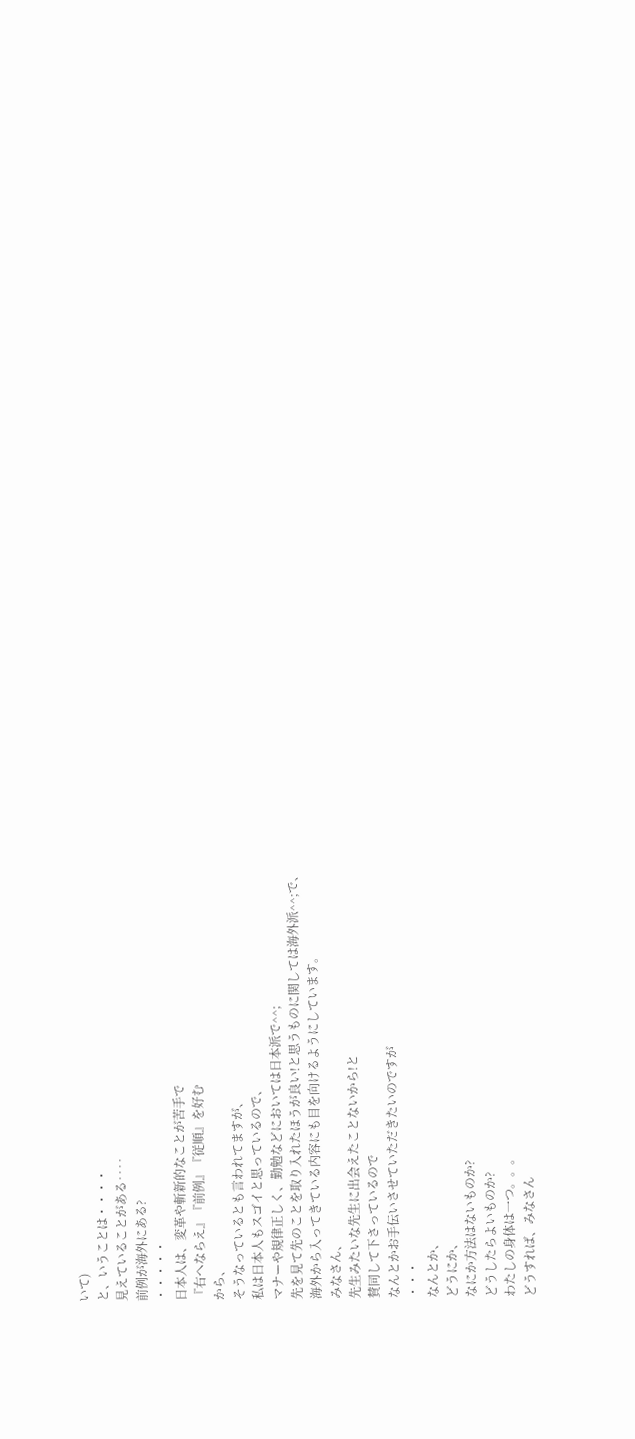いて)
と、いうことは・・・・
見えていることがある‥‥
前例が海外にある?
・・・・・
日本人は、変革や斬新的なことが苦手で
『右へならえ』『前例』『従順』を好む
から、
そうなっているとも言われてますが、
私は日本人もスゴイと思っているので、
マナーや規律正しく、勤勉などにおいては日本派で^^;
先を見て先のことを取り入れたほうが良い!と思うものに関しては海外派^^;で、
海外から入ってきている内容にも目を向けるようにしています。
みなさん、
先生みたいな先生に出会えたことないから!と
賛同して下さっているので
なんとかお手伝いさせていただきたいのですが
・・・
なんとか、
どうにか、
なにか方法はないものか?
どうしたらよいものか?
わたしの身体は一つ。。。
どうすれば、みなさん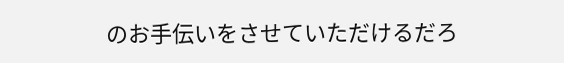のお手伝いをさせていただけるだろ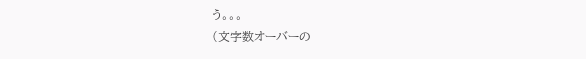う。。。
(文字数オーバーの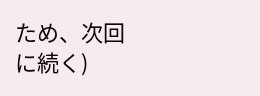ため、次回に続く)